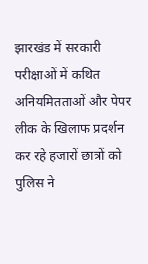झारखंड में सरकारी परीक्षाओं में कथित अनियमितताओं और पेपर लीक के खिलाफ प्रदर्शन कर रहे हजारों छात्रों को पुलिस ने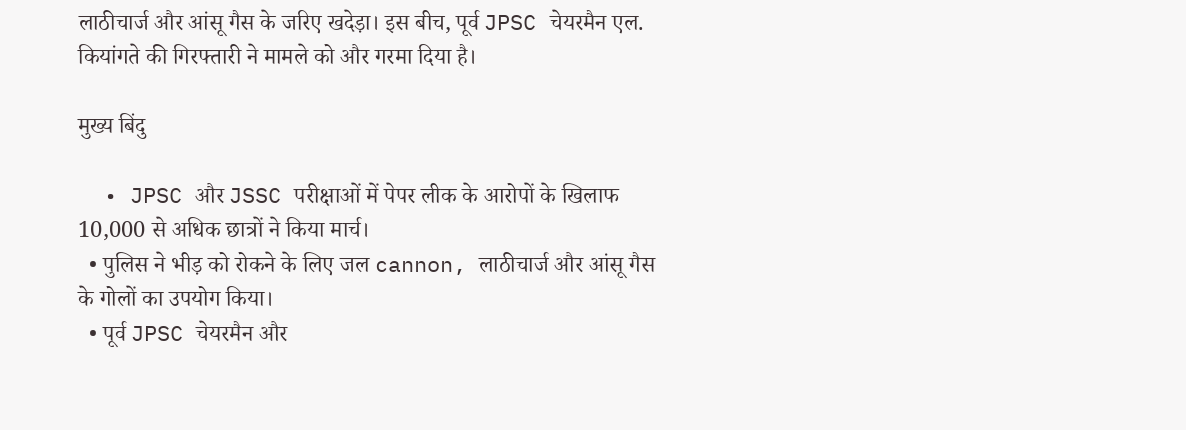लाठीचार्ज और आंसू गैस के जरिए खदेड़ा। इस बीच, पूर्व JPSC चेयरमैन एल. कियांगते की गिरफ्तारी ने मामले को और गरमा दिया है।

मुख्य बिंदु

  • JPSC और JSSC परीक्षाओं में पेपर लीक के आरोपों के खिलाफ 10,000 से अधिक छात्रों ने किया मार्च।
  • पुलिस ने भीड़ को रोकने के लिए जल cannon, लाठीचार्ज और आंसू गैस के गोलों का उपयोग किया।
  • पूर्व JPSC चेयरमैन और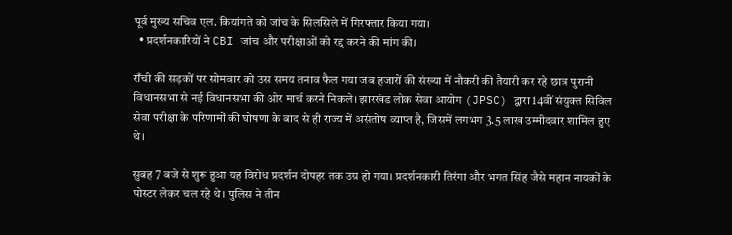पूर्व मुख्य सचिव एल. कियांगते को जांच के सिलसिले में गिरफ्तार किया गया।
  • प्रदर्शनकारियों ने CBI जांच और परीक्षाओं को रद्द करने की मांग की।

राँची की सड़कों पर सोमवार को उस समय तनाव फैल गया जब हजारों की संख्या में नौकरी की तैयारी कर रहे छात्र पुरानी विधानसभा से नई विधानसभा की ओर मार्च करने निकले। झारखंड लोक सेवा आयोग (JPSC) द्वारा 14वीं संयुक्त सिविल सेवा परीक्षा के परिणामों की घोषणा के बाद से ही राज्य में असंतोष व्याप्त है, जिसमें लगभग 3.5 लाख उम्मीदवार शामिल हुए थे।

सुबह 7 बजे से शुरू हुआ यह विरोध प्रदर्शन दोपहर तक उग्र हो गया। प्रदर्शनकारी तिरंगा और भगत सिंह जैसे महान नायकों के पोस्टर लेकर चल रहे थे। पुलिस ने तीन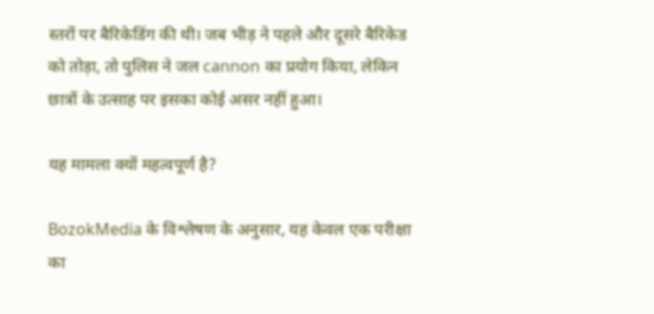स्तरों पर बैरिकेडिंग की थी। जब भीड़ ने पहले और दूसरे बैरिकेड को तोड़ा, तो पुलिस ने जल cannon का प्रयोग किया, लेकिन छात्रों के उत्साह पर इसका कोई असर नहीं हुआ।

यह मामला क्यों महत्वपूर्ण है?

BozokMedia के विश्लेषण के अनुसार, यह केवल एक परीक्षा का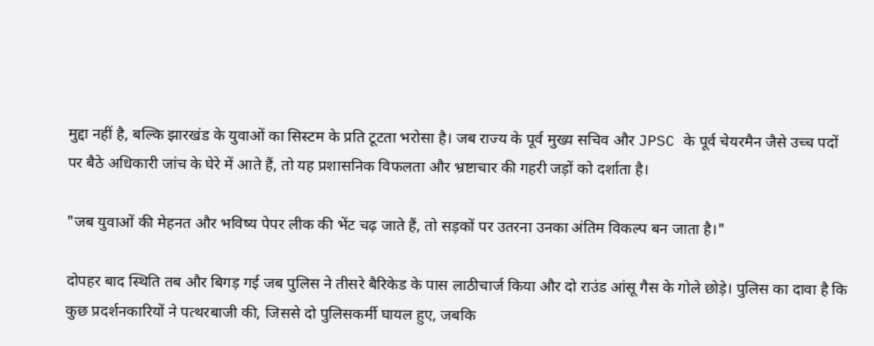मुद्दा नहीं है, बल्कि झारखंड के युवाओं का सिस्टम के प्रति टूटता भरोसा है। जब राज्य के पूर्व मुख्य सचिव और JPSC के पूर्व चेयरमैन जैसे उच्च पदों पर बैठे अधिकारी जांच के घेरे में आते हैं, तो यह प्रशासनिक विफलता और भ्रष्टाचार की गहरी जड़ों को दर्शाता है।

"जब युवाओं की मेहनत और भविष्य पेपर लीक की भेंट चढ़ जाते हैं, तो सड़कों पर उतरना उनका अंतिम विकल्प बन जाता है।"

दोपहर बाद स्थिति तब और बिगड़ गई जब पुलिस ने तीसरे बैरिकेड के पास लाठीचार्ज किया और दो राउंड आंसू गैस के गोले छोड़े। पुलिस का दावा है कि कुछ प्रदर्शनकारियों ने पत्थरबाजी की, जिससे दो पुलिसकर्मी घायल हुए, जबकि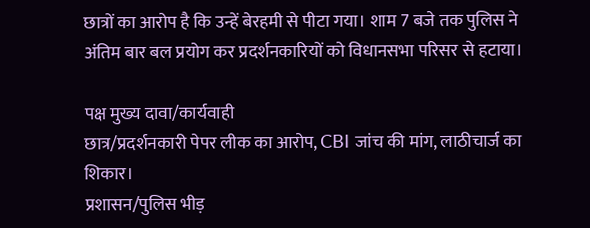छात्रों का आरोप है कि उन्हें बेरहमी से पीटा गया। शाम 7 बजे तक पुलिस ने अंतिम बार बल प्रयोग कर प्रदर्शनकारियों को विधानसभा परिसर से हटाया।

पक्ष मुख्य दावा/कार्यवाही
छात्र/प्रदर्शनकारी पेपर लीक का आरोप, CBI जांच की मांग, लाठीचार्ज का शिकार।
प्रशासन/पुलिस भीड़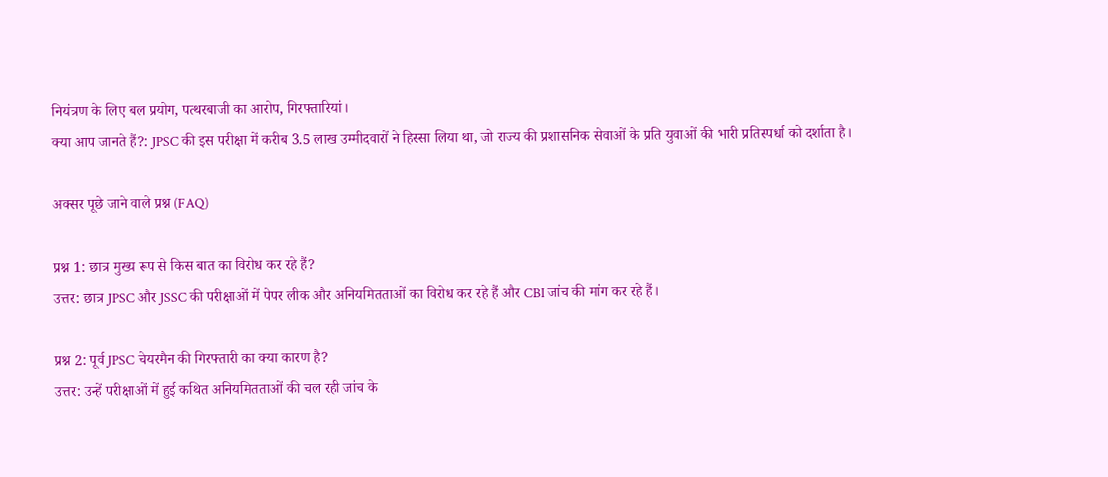नियंत्रण के लिए बल प्रयोग, पत्थरबाजी का आरोप, गिरफ्तारियां।
क्या आप जानते हैं?: JPSC की इस परीक्षा में करीब 3.5 लाख उम्मीदवारों ने हिस्सा लिया था, जो राज्य की प्रशासनिक सेवाओं के प्रति युवाओं की भारी प्रतिस्पर्धा को दर्शाता है।

अक्सर पूछे जाने वाले प्रश्न (FAQ)

प्रश्न 1: छात्र मुख्य रूप से किस बात का विरोध कर रहे हैं?
उत्तर: छात्र JPSC और JSSC की परीक्षाओं में पेपर लीक और अनियमितताओं का विरोध कर रहे हैं और CBI जांच की मांग कर रहे हैं।

प्रश्न 2: पूर्व JPSC चेयरमैन की गिरफ्तारी का क्या कारण है?
उत्तर: उन्हें परीक्षाओं में हुई कथित अनियमितताओं की चल रही जांच के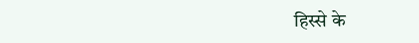हिस्से के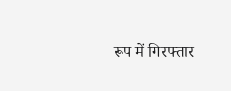रूप में गिरफ्तार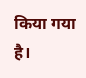किया गया है।